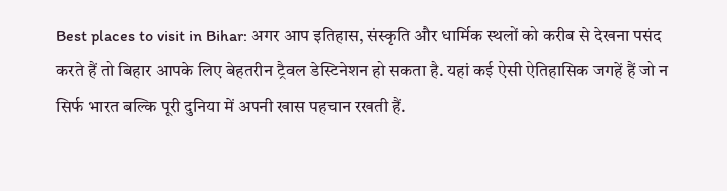Best places to visit in Bihar: अगर आप इतिहास, संस्कृति और धार्मिक स्थलों को करीब से देखना पसंद करते हैं तो बिहार आपके लिए बेहतरीन ट्रैवल डेस्टिनेशन हो सकता है. यहां कई ऐसी ऐतिहासिक जगहें हैं जो न सिर्फ भारत बल्कि पूरी दुनिया में अपनी खास पहचान रखती हैं.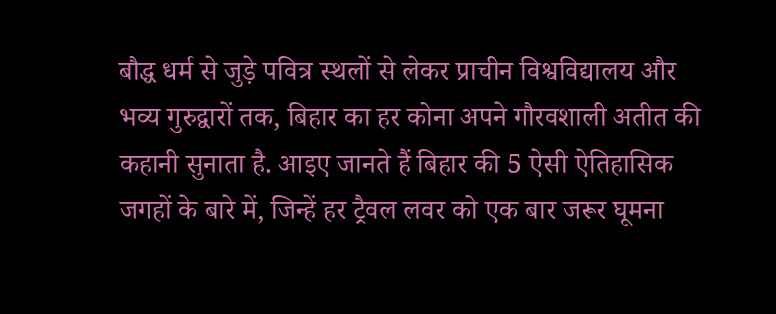बौद्ध धर्म से जुड़े पवित्र स्थलों से लेकर प्राचीन विश्वविद्यालय और भव्य गुरुद्वारों तक, बिहार का हर कोना अपने गौरवशाली अतीत की कहानी सुनाता है. आइए जानते हैं बिहार की 5 ऐसी ऐतिहासिक जगहों के बारे में, जिन्हें हर ट्रैवल लवर को एक बार जरूर घूमना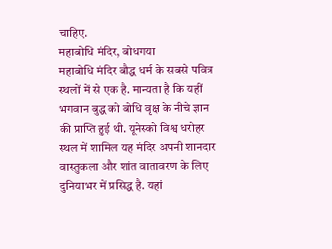चाहिए.
महाबोधि मंदिर, बोधगया
महाबोधि मंदिर बौद्ध धर्म के सबसे पवित्र स्थलों में से एक है. मान्यता है कि यहीं भगवान बुद्ध को बोधि वृक्ष के नीचे ज्ञान की प्राप्ति हुई थी. यूनेस्को विश्व धरोहर स्थल में शामिल यह मंदिर अपनी शानदार वास्तुकला और शांत वातावरण के लिए दुनियाभर में प्रसिद्ध है. यहां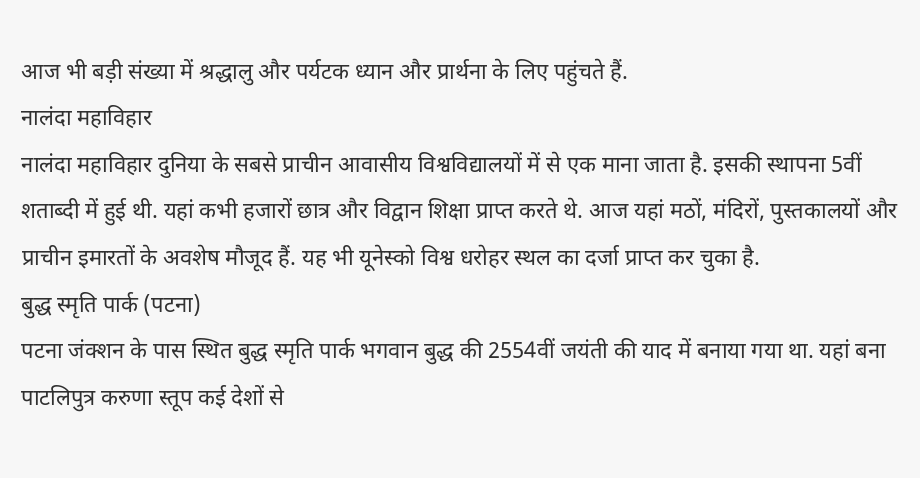आज भी बड़ी संख्या में श्रद्धालु और पर्यटक ध्यान और प्रार्थना के लिए पहुंचते हैं.
नालंदा महाविहार
नालंदा महाविहार दुनिया के सबसे प्राचीन आवासीय विश्वविद्यालयों में से एक माना जाता है. इसकी स्थापना 5वीं शताब्दी में हुई थी. यहां कभी हजारों छात्र और विद्वान शिक्षा प्राप्त करते थे. आज यहां मठों, मंदिरों, पुस्तकालयों और प्राचीन इमारतों के अवशेष मौजूद हैं. यह भी यूनेस्को विश्व धरोहर स्थल का दर्जा प्राप्त कर चुका है.
बुद्ध स्मृति पार्क (पटना)
पटना जंक्शन के पास स्थित बुद्ध स्मृति पार्क भगवान बुद्ध की 2554वीं जयंती की याद में बनाया गया था. यहां बना पाटलिपुत्र करुणा स्तूप कई देशों से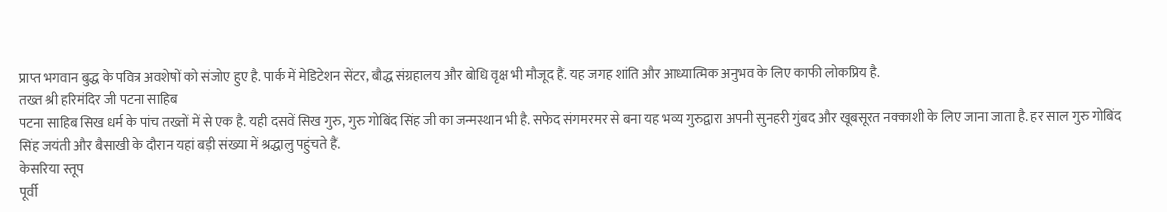प्राप्त भगवान बुद्ध के पवित्र अवशेषों को संजोए हुए है. पार्क में मेडिटेशन सेंटर, बौद्ध संग्रहालय और बोधि वृक्ष भी मौजूद हैं. यह जगह शांति और आध्यात्मिक अनुभव के लिए काफी लोकप्रिय है.
तख्त श्री हरिमंदिर जी पटना साहिब
पटना साहिब सिख धर्म के पांच तख्तों में से एक है. यही दसवें सिख गुरु, गुरु गोबिंद सिंह जी का जन्मस्थान भी है. सफेद संगमरमर से बना यह भव्य गुरुद्वारा अपनी सुनहरी गुंबद और खूबसूरत नक्काशी के लिए जाना जाता है. हर साल गुरु गोबिंद सिंह जयंती और बैसाखी के दौरान यहां बड़ी संख्या में श्रद्धालु पहुंचते हैं.
केसरिया स्तूप
पूर्वी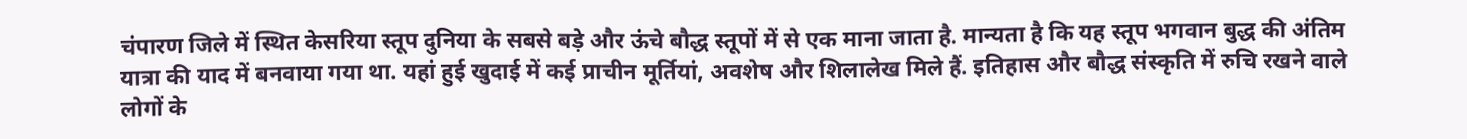चंपारण जिले में स्थित केसरिया स्तूप दुनिया के सबसे बड़े और ऊंचे बौद्ध स्तूपों में से एक माना जाता है. मान्यता है कि यह स्तूप भगवान बुद्ध की अंतिम यात्रा की याद में बनवाया गया था. यहां हुई खुदाई में कई प्राचीन मूर्तियां, अवशेष और शिलालेख मिले हैं. इतिहास और बौद्ध संस्कृति में रुचि रखने वाले लोगों के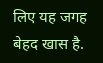लिए यह जगह बेहद खास है.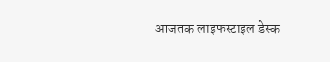आजतक लाइफस्टाइल डेस्क